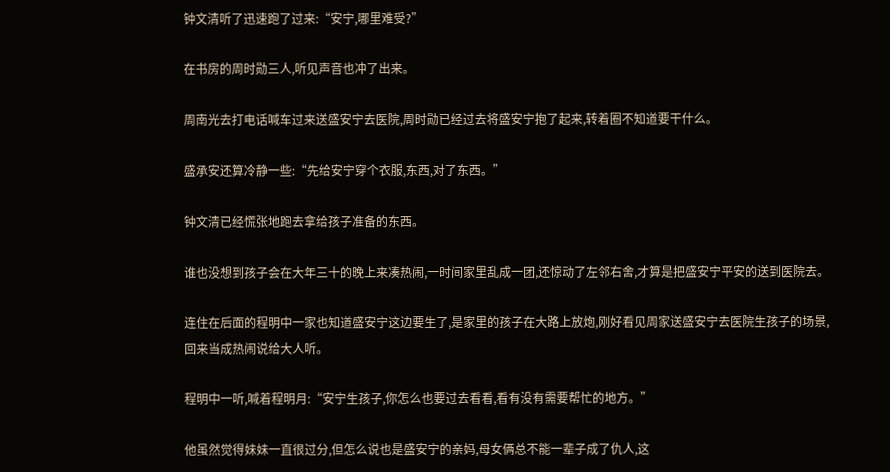钟文清听了迅速跑了过来:“安宁,哪里难受?”

在书房的周时勋三人,听见声音也冲了出来。

周南光去打电话喊车过来送盛安宁去医院,周时勋已经过去将盛安宁抱了起来,转着圈不知道要干什么。

盛承安还算冷静一些:“先给安宁穿个衣服,东西,对了东西。”

钟文清已经慌张地跑去拿给孩子准备的东西。

谁也没想到孩子会在大年三十的晚上来凑热闹,一时间家里乱成一团,还惊动了左邻右舍,才算是把盛安宁平安的送到医院去。

连住在后面的程明中一家也知道盛安宁这边要生了,是家里的孩子在大路上放炮,刚好看见周家送盛安宁去医院生孩子的场景,回来当成热闹说给大人听。

程明中一听,喊着程明月:“安宁生孩子,你怎么也要过去看看,看有没有需要帮忙的地方。”

他虽然觉得妹妹一直很过分,但怎么说也是盛安宁的亲妈,母女俩总不能一辈子成了仇人,这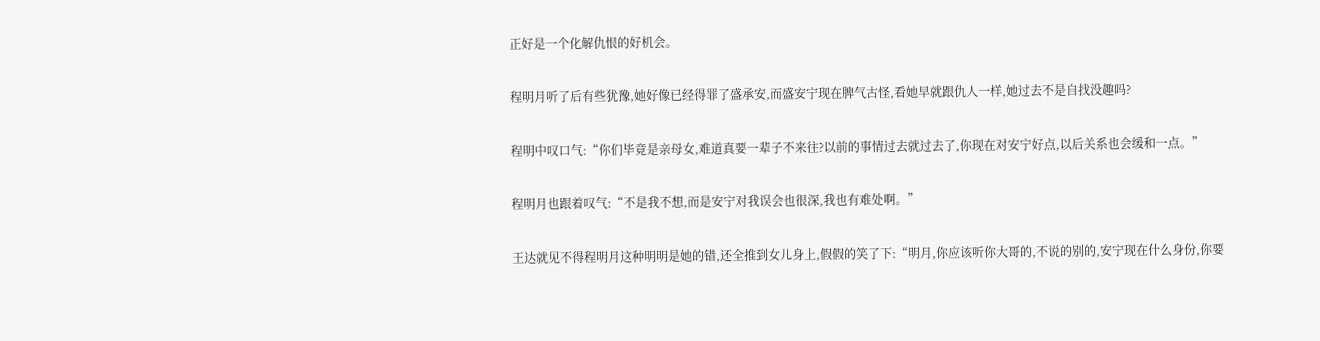正好是一个化解仇恨的好机会。

程明月听了后有些犹豫,她好像已经得罪了盛承安,而盛安宁现在脾气古怪,看她早就跟仇人一样,她过去不是自找没趣吗?

程明中叹口气:“你们毕竟是亲母女,难道真要一辈子不来往?以前的事情过去就过去了,你现在对安宁好点,以后关系也会缓和一点。”

程明月也跟着叹气:“不是我不想,而是安宁对我误会也很深,我也有难处啊。”

王达就见不得程明月这种明明是她的错,还全推到女儿身上,假假的笑了下:“明月,你应该听你大哥的,不说的别的,安宁现在什么身份,你要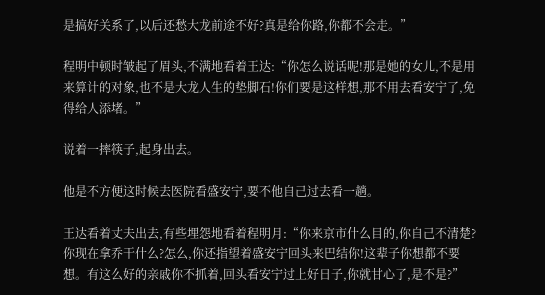是搞好关系了,以后还愁大龙前途不好?真是给你路,你都不会走。”

程明中顿时皱起了眉头,不满地看着王达:“你怎么说话呢!那是她的女儿,不是用来算计的对象,也不是大龙人生的垫脚石!你们要是这样想,那不用去看安宁了,免得给人添堵。”

说着一摔筷子,起身出去。

他是不方便这时候去医院看盛安宁,要不他自己过去看一趟。

王达看着丈夫出去,有些埋怨地看着程明月:“你来京市什么目的,你自己不清楚?你现在拿乔干什么?怎么,你还指望着盛安宁回头来巴结你!这辈子你想都不要想。有这么好的亲戚你不抓着,回头看安宁过上好日子,你就甘心了,是不是?”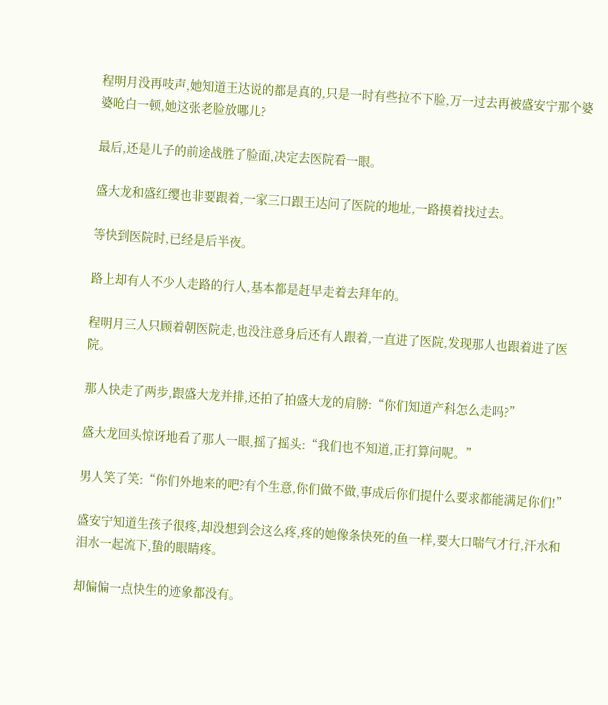程明月没再吱声,她知道王达说的都是真的,只是一时有些拉不下脸,万一过去再被盛安宁那个婆婆呛白一顿,她这张老脸放哪儿?

最后,还是儿子的前途战胜了脸面,决定去医院看一眼。

盛大龙和盛红缨也非要跟着,一家三口跟王达问了医院的地址,一路摸着找过去。

等快到医院时,已经是后半夜。

路上却有人不少人走路的行人,基本都是赶早走着去拜年的。

程明月三人只顾着朝医院走,也没注意身后还有人跟着,一直进了医院,发现那人也跟着进了医院。

那人快走了两步,跟盛大龙并排,还拍了拍盛大龙的肩膀:“你们知道产科怎么走吗?”

盛大龙回头惊讶地看了那人一眼,摇了摇头:“我们也不知道,正打算问呢。”

男人笑了笑:“你们外地来的吧?有个生意,你们做不做,事成后你们提什么要求都能满足你们!”

盛安宁知道生孩子很疼,却没想到会这么疼,疼的她像条快死的鱼一样,要大口喘气才行,汗水和泪水一起流下,蛰的眼睛疼。

却偏偏一点快生的迹象都没有。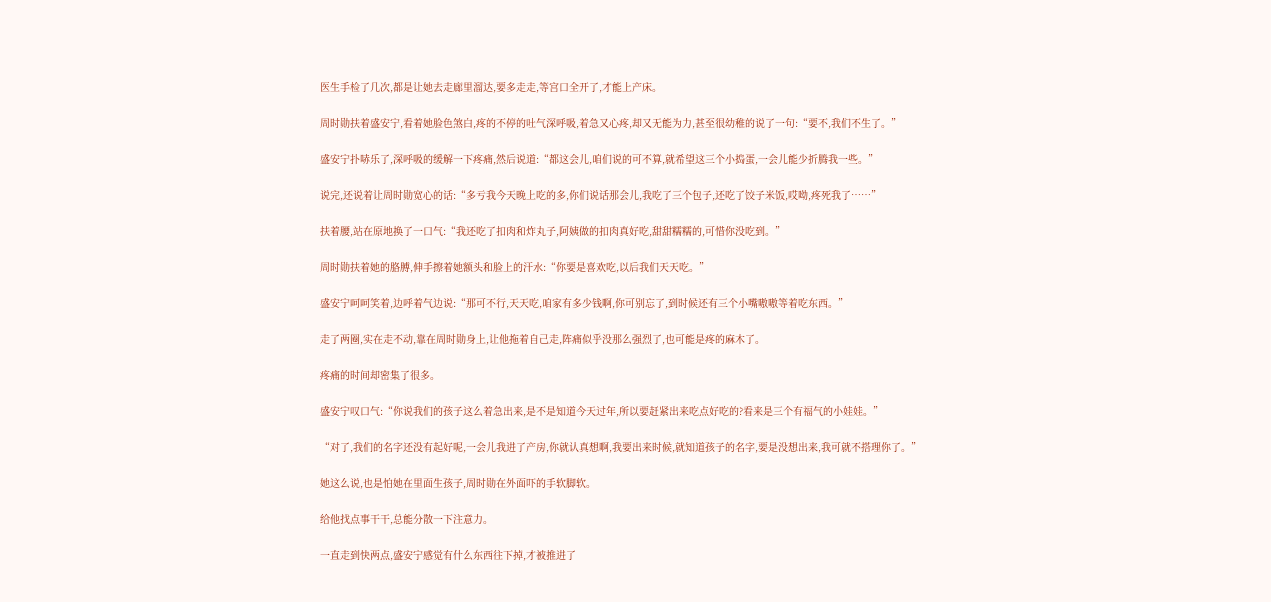医生手检了几次,都是让她去走廊里溜达,要多走走,等宫口全开了,才能上产床。

周时勋扶着盛安宁,看着她脸色煞白,疼的不停的吐气深呼吸,着急又心疼,却又无能为力,甚至很幼稚的说了一句:“要不,我们不生了。”

盛安宁扑哧乐了,深呼吸的缓解一下疼痛,然后说道:“都这会儿,咱们说的可不算,就希望这三个小捣蛋,一会儿能少折腾我一些。”

说完,还说着让周时勋宽心的话:“多亏我今天晚上吃的多,你们说话那会儿,我吃了三个包子,还吃了饺子米饭,哎呦,疼死我了……”

扶着腰,站在原地换了一口气:“我还吃了扣肉和炸丸子,阿姨做的扣肉真好吃,甜甜糯糯的,可惜你没吃到。”

周时勋扶着她的胳膊,伸手擦着她额头和脸上的汗水:“你要是喜欢吃,以后我们天天吃。”

盛安宁呵呵笑着,边呼着气边说:“那可不行,天天吃,咱家有多少钱啊,你可别忘了,到时候还有三个小嘴嗷嗷等着吃东西。”

走了两圈,实在走不动,靠在周时勋身上,让他拖着自己走,阵痛似乎没那么强烈了,也可能是疼的麻木了。

疼痛的时间却密集了很多。

盛安宁叹口气:“你说我们的孩子这么着急出来,是不是知道今天过年,所以要赶紧出来吃点好吃的?看来是三个有福气的小娃娃。”

“对了,我们的名字还没有起好呢,一会儿我进了产房,你就认真想啊,我要出来时候,就知道孩子的名字,要是没想出来,我可就不搭理你了。”

她这么说,也是怕她在里面生孩子,周时勋在外面吓的手软脚软。

给他找点事干干,总能分散一下注意力。

一直走到快两点,盛安宁感觉有什么东西往下掉,才被推进了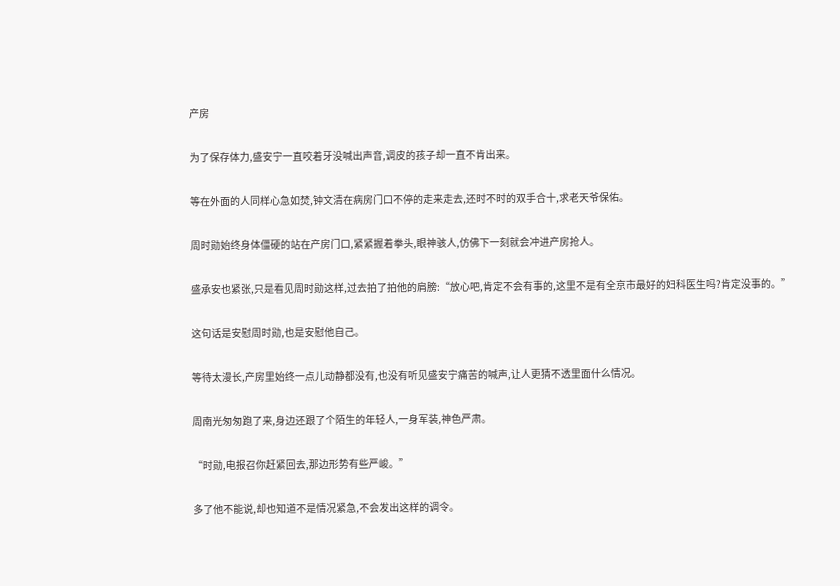产房

为了保存体力,盛安宁一直咬着牙没喊出声音,调皮的孩子却一直不肯出来。

等在外面的人同样心急如焚,钟文清在病房门口不停的走来走去,还时不时的双手合十,求老天爷保佑。

周时勋始终身体僵硬的站在产房门口,紧紧握着拳头,眼神骇人,仿佛下一刻就会冲进产房抢人。

盛承安也紧张,只是看见周时勋这样,过去拍了拍他的肩膀:“放心吧,肯定不会有事的,这里不是有全京市最好的妇科医生吗?肯定没事的。”

这句话是安慰周时勋,也是安慰他自己。

等待太漫长,产房里始终一点儿动静都没有,也没有听见盛安宁痛苦的喊声,让人更猜不透里面什么情况。

周南光匆匆跑了来,身边还跟了个陌生的年轻人,一身军装,神色严肃。

“时勋,电报召你赶紧回去,那边形势有些严峻。”

多了他不能说,却也知道不是情况紧急,不会发出这样的调令。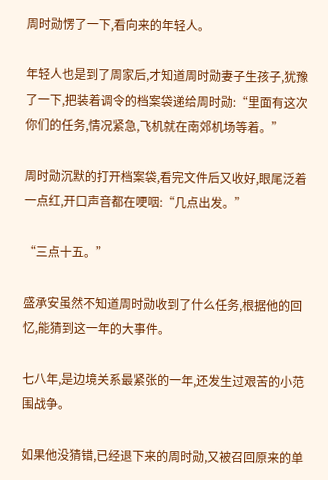周时勋愣了一下,看向来的年轻人。

年轻人也是到了周家后,才知道周时勋妻子生孩子,犹豫了一下,把装着调令的档案袋递给周时勋:“里面有这次你们的任务,情况紧急,飞机就在南郊机场等着。”

周时勋沉默的打开档案袋,看完文件后又收好,眼尾泛着一点红,开口声音都在哽咽:“几点出发。”

“三点十五。”

盛承安虽然不知道周时勋收到了什么任务,根据他的回忆,能猜到这一年的大事件。

七八年,是边境关系最紧张的一年,还发生过艰苦的小范围战争。

如果他没猜错,已经退下来的周时勋,又被召回原来的单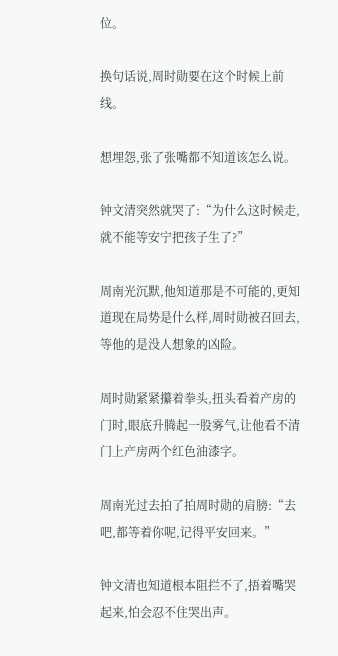位。

换句话说,周时勋要在这个时候上前线。

想埋怨,张了张嘴都不知道该怎么说。

钟文清突然就哭了:“为什么这时候走,就不能等安宁把孩子生了?”

周南光沉默,他知道那是不可能的,更知道现在局势是什么样,周时勋被召回去,等他的是没人想象的凶险。

周时勋紧紧攥着拳头,扭头看着产房的门时,眼底升腾起一股雾气,让他看不清门上产房两个红色油漆字。

周南光过去拍了拍周时勋的肩膀:“去吧,都等着你呢,记得平安回来。”

钟文清也知道根本阻拦不了,捂着嘴哭起来,怕会忍不住哭出声。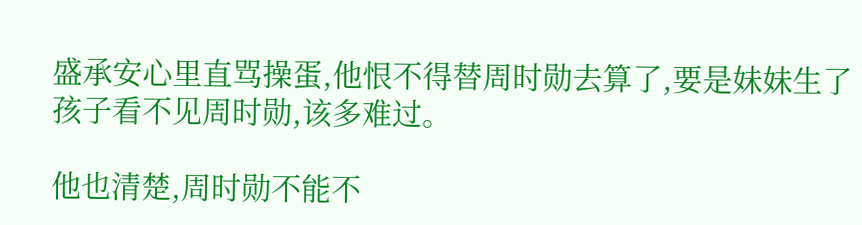盛承安心里直骂操蛋,他恨不得替周时勋去算了,要是妹妹生了孩子看不见周时勋,该多难过。

他也清楚,周时勋不能不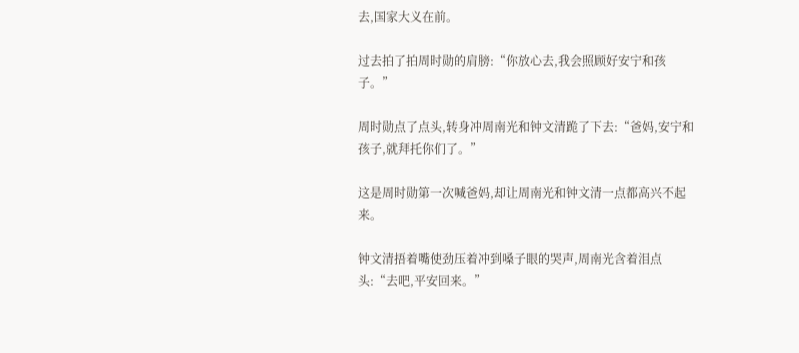去,国家大义在前。

过去拍了拍周时勋的肩膀:“你放心去,我会照顾好安宁和孩子。”

周时勋点了点头,转身冲周南光和钟文清跪了下去:“爸妈,安宁和孩子,就拜托你们了。”

这是周时勋第一次喊爸妈,却让周南光和钟文清一点都高兴不起来。

钟文清捂着嘴使劲压着冲到嗓子眼的哭声,周南光含着泪点头:“去吧,平安回来。”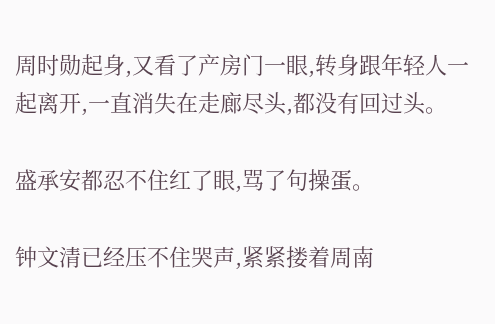周时勋起身,又看了产房门一眼,转身跟年轻人一起离开,一直消失在走廊尽头,都没有回过头。

盛承安都忍不住红了眼,骂了句操蛋。

钟文清已经压不住哭声,紧紧搂着周南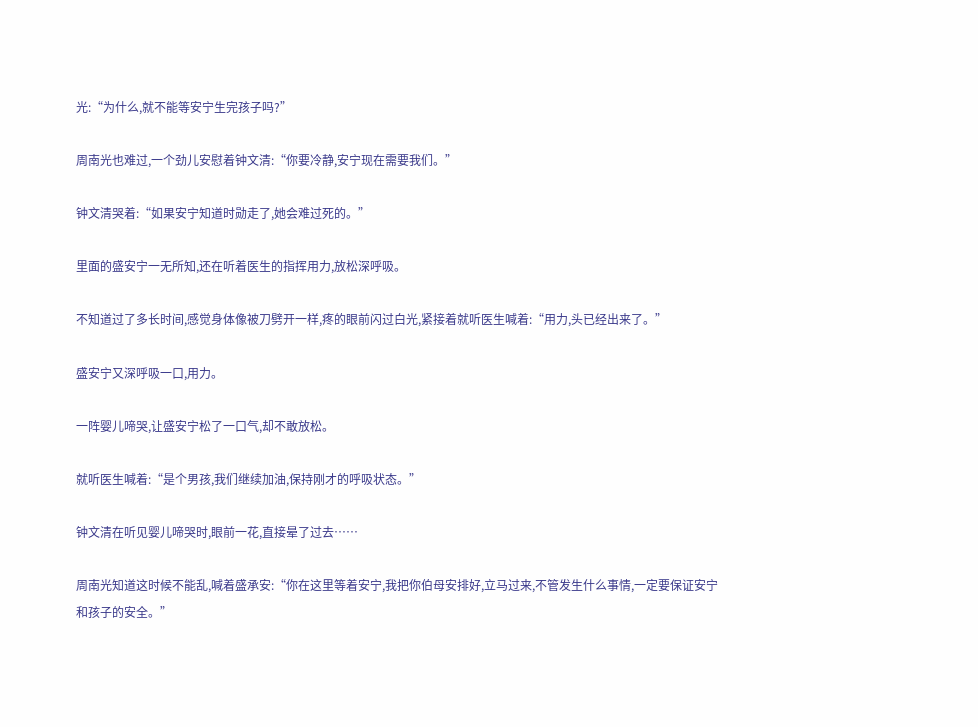光:“为什么,就不能等安宁生完孩子吗?”

周南光也难过,一个劲儿安慰着钟文清:“你要冷静,安宁现在需要我们。”

钟文清哭着:“如果安宁知道时勋走了,她会难过死的。”

里面的盛安宁一无所知,还在听着医生的指挥用力,放松深呼吸。

不知道过了多长时间,感觉身体像被刀劈开一样,疼的眼前闪过白光,紧接着就听医生喊着:“用力,头已经出来了。”

盛安宁又深呼吸一口,用力。

一阵婴儿啼哭,让盛安宁松了一口气,却不敢放松。

就听医生喊着:“是个男孩,我们继续加油,保持刚才的呼吸状态。”

钟文清在听见婴儿啼哭时,眼前一花,直接晕了过去……

周南光知道这时候不能乱,喊着盛承安:“你在这里等着安宁,我把你伯母安排好,立马过来,不管发生什么事情,一定要保证安宁和孩子的安全。”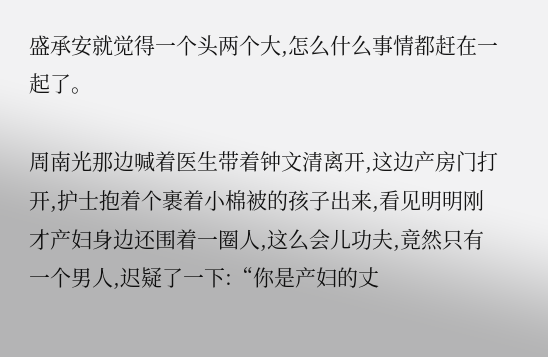盛承安就觉得一个头两个大,怎么什么事情都赶在一起了。

周南光那边喊着医生带着钟文清离开,这边产房门打开,护士抱着个裹着小棉被的孩子出来,看见明明刚才产妇身边还围着一圈人,这么会儿功夫,竟然只有一个男人,迟疑了一下:“你是产妇的丈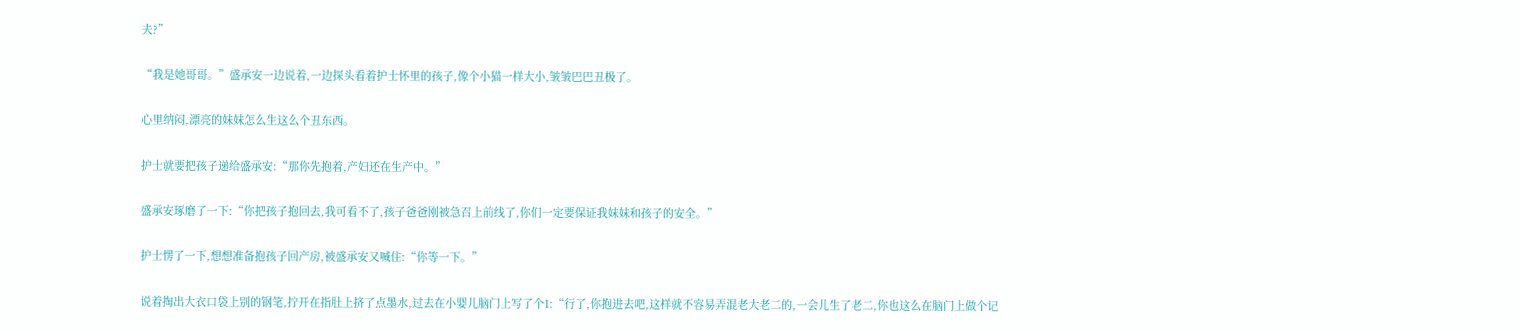夫?”

“我是她哥哥。”盛承安一边说着,一边探头看着护士怀里的孩子,像个小猫一样大小,皱皱巴巴丑极了。

心里纳闷,漂亮的妹妹怎么生这么个丑东西。

护士就要把孩子递给盛承安:“那你先抱着,产妇还在生产中。”

盛承安琢磨了一下:“你把孩子抱回去,我可看不了,孩子爸爸刚被急召上前线了,你们一定要保证我妹妹和孩子的安全。”

护士愣了一下,想想准备抱孩子回产房,被盛承安又喊住:“你等一下。”

说着掏出大衣口袋上别的钢笔,拧开在指肚上挤了点墨水,过去在小婴儿脑门上写了个1:“行了,你抱进去吧,这样就不容易弄混老大老二的,一会儿生了老二,你也这么在脑门上做个记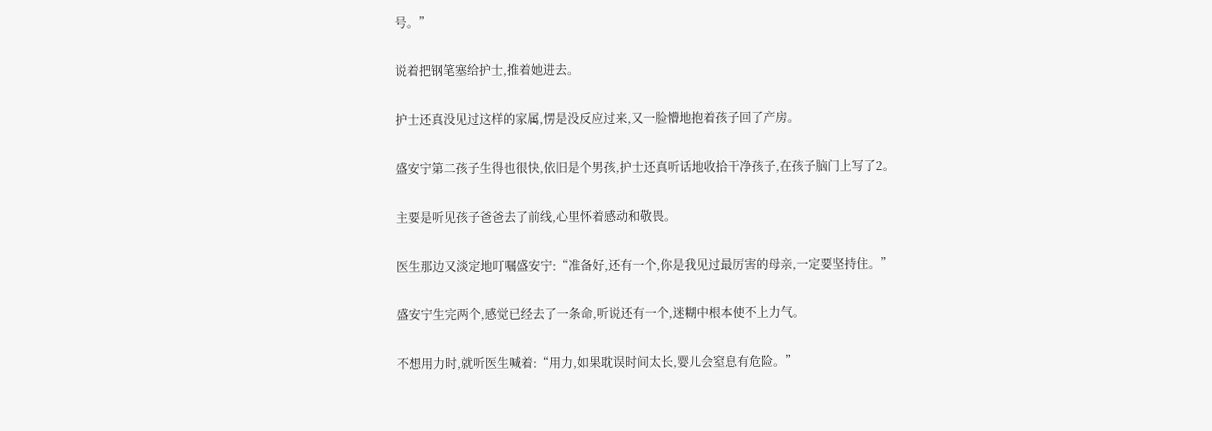号。”

说着把钢笔塞给护士,推着她进去。

护士还真没见过这样的家属,愣是没反应过来,又一脸懵地抱着孩子回了产房。

盛安宁第二孩子生得也很快,依旧是个男孩,护士还真听话地收拾干净孩子,在孩子脑门上写了2。

主要是听见孩子爸爸去了前线,心里怀着感动和敬畏。

医生那边又淡定地叮嘱盛安宁:“准备好,还有一个,你是我见过最厉害的母亲,一定要坚持住。”

盛安宁生完两个,感觉已经去了一条命,听说还有一个,迷糊中根本使不上力气。

不想用力时,就听医生喊着:“用力,如果耽误时间太长,婴儿会窒息有危险。”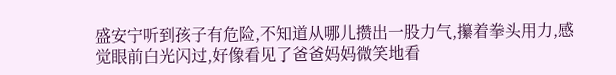盛安宁听到孩子有危险,不知道从哪儿攒出一股力气,攥着拳头用力,感觉眼前白光闪过,好像看见了爸爸妈妈微笑地看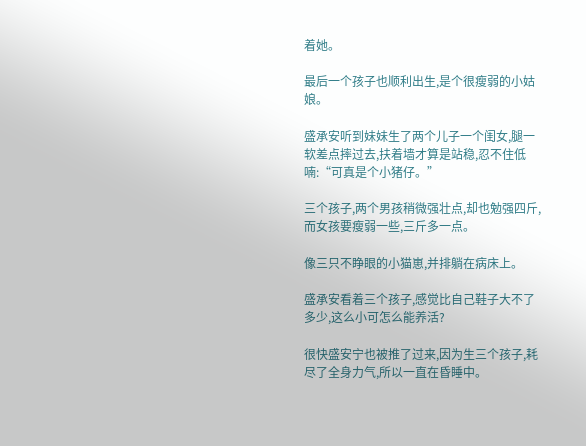着她。

最后一个孩子也顺利出生,是个很瘦弱的小姑娘。

盛承安听到妹妹生了两个儿子一个闺女,腿一软差点摔过去,扶着墙才算是站稳,忍不住低喃:“可真是个小猪仔。”

三个孩子,两个男孩稍微强壮点,却也勉强四斤,而女孩要瘦弱一些,三斤多一点。

像三只不睁眼的小猫崽,并排躺在病床上。

盛承安看着三个孩子,感觉比自己鞋子大不了多少,这么小可怎么能养活?

很快盛安宁也被推了过来,因为生三个孩子,耗尽了全身力气,所以一直在昏睡中。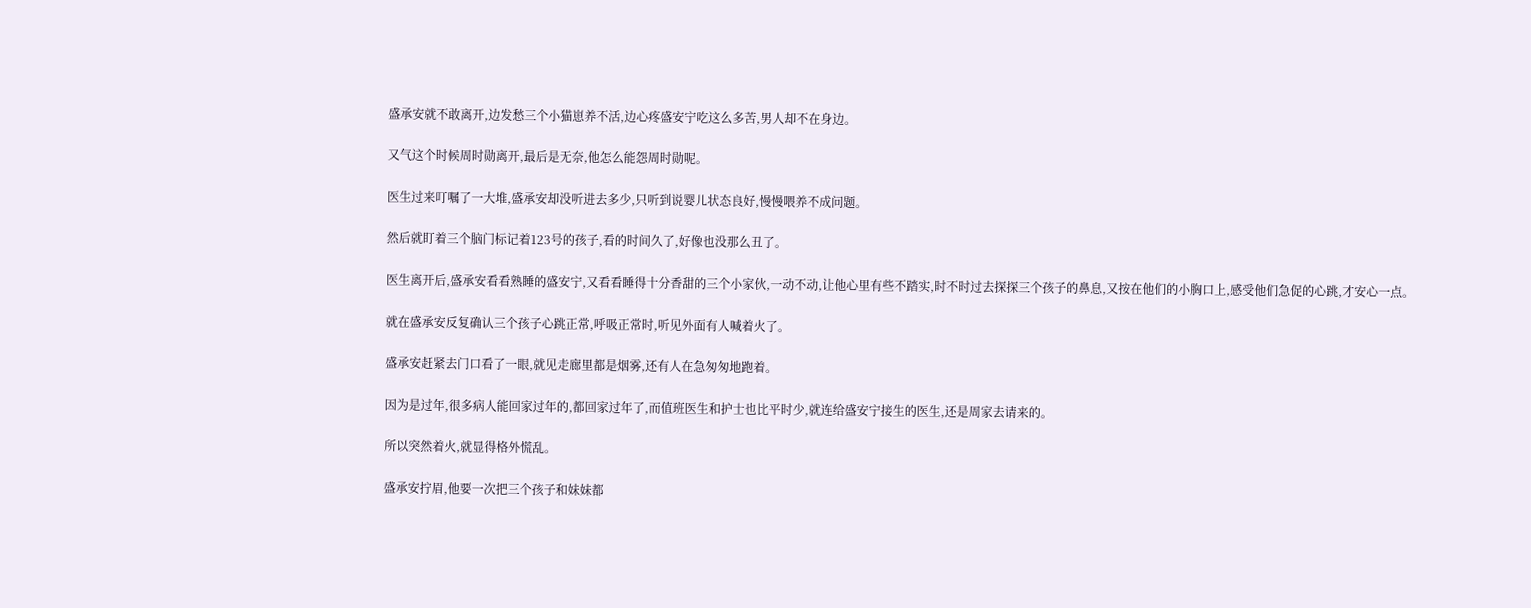盛承安就不敢离开,边发愁三个小猫崽养不活,边心疼盛安宁吃这么多苦,男人却不在身边。

又气这个时候周时勋离开,最后是无奈,他怎么能怨周时勋呢。

医生过来叮嘱了一大堆,盛承安却没听进去多少,只听到说婴儿状态良好,慢慢喂养不成问题。

然后就盯着三个脑门标记着123号的孩子,看的时间久了,好像也没那么丑了。

医生离开后,盛承安看看熟睡的盛安宁,又看看睡得十分香甜的三个小家伙,一动不动,让他心里有些不踏实,时不时过去探探三个孩子的鼻息,又按在他们的小胸口上,感受他们急促的心跳,才安心一点。

就在盛承安反复确认三个孩子心跳正常,呼吸正常时,听见外面有人喊着火了。

盛承安赶紧去门口看了一眼,就见走廊里都是烟雾,还有人在急匆匆地跑着。

因为是过年,很多病人能回家过年的,都回家过年了,而值班医生和护士也比平时少,就连给盛安宁接生的医生,还是周家去请来的。

所以突然着火,就显得格外慌乱。

盛承安拧眉,他要一次把三个孩子和妹妹都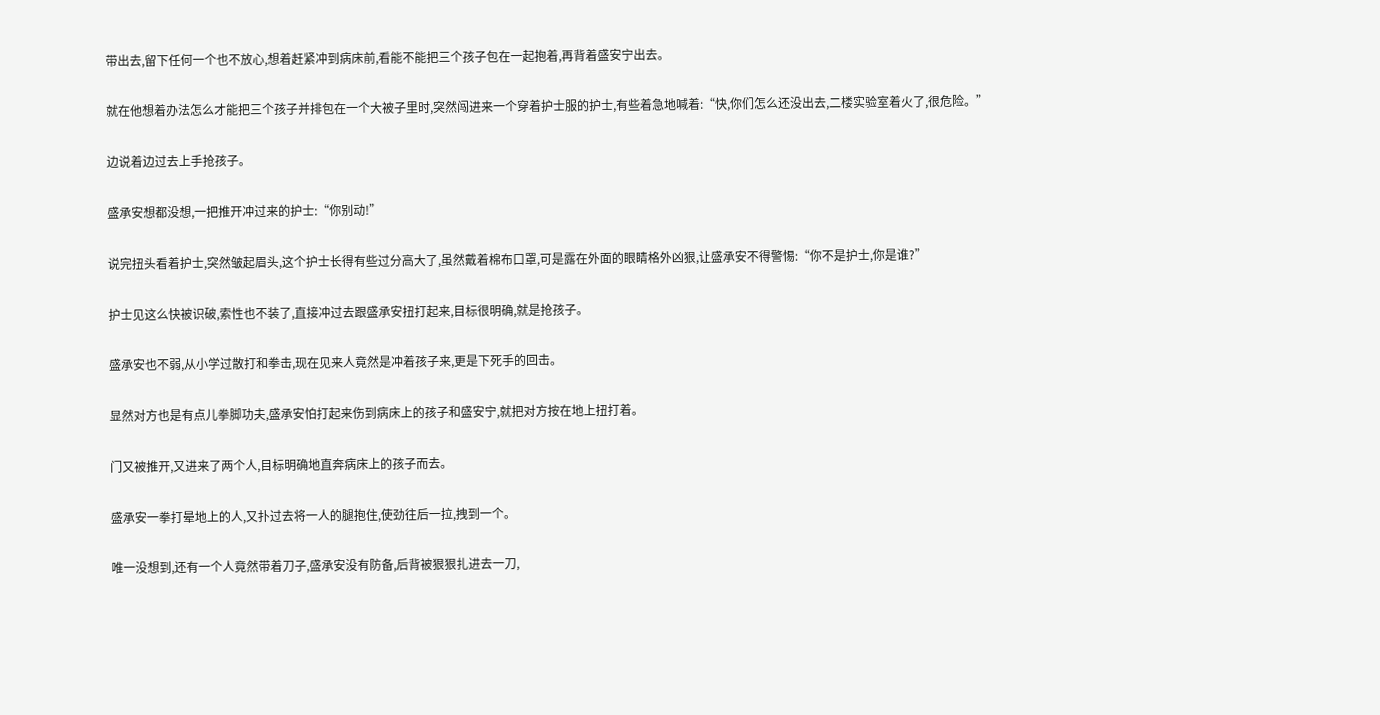带出去,留下任何一个也不放心,想着赶紧冲到病床前,看能不能把三个孩子包在一起抱着,再背着盛安宁出去。

就在他想着办法怎么才能把三个孩子并排包在一个大被子里时,突然闯进来一个穿着护士服的护士,有些着急地喊着:“快,你们怎么还没出去,二楼实验室着火了,很危险。”

边说着边过去上手抢孩子。

盛承安想都没想,一把推开冲过来的护士:“你别动!”

说完扭头看着护士,突然皱起眉头,这个护士长得有些过分高大了,虽然戴着棉布口罩,可是露在外面的眼睛格外凶狠,让盛承安不得警惕:“你不是护士,你是谁?”

护士见这么快被识破,索性也不装了,直接冲过去跟盛承安扭打起来,目标很明确,就是抢孩子。

盛承安也不弱,从小学过散打和拳击,现在见来人竟然是冲着孩子来,更是下死手的回击。

显然对方也是有点儿拳脚功夫,盛承安怕打起来伤到病床上的孩子和盛安宁,就把对方按在地上扭打着。

门又被推开,又进来了两个人,目标明确地直奔病床上的孩子而去。

盛承安一拳打晕地上的人,又扑过去将一人的腿抱住,使劲往后一拉,拽到一个。

唯一没想到,还有一个人竟然带着刀子,盛承安没有防备,后背被狠狠扎进去一刀,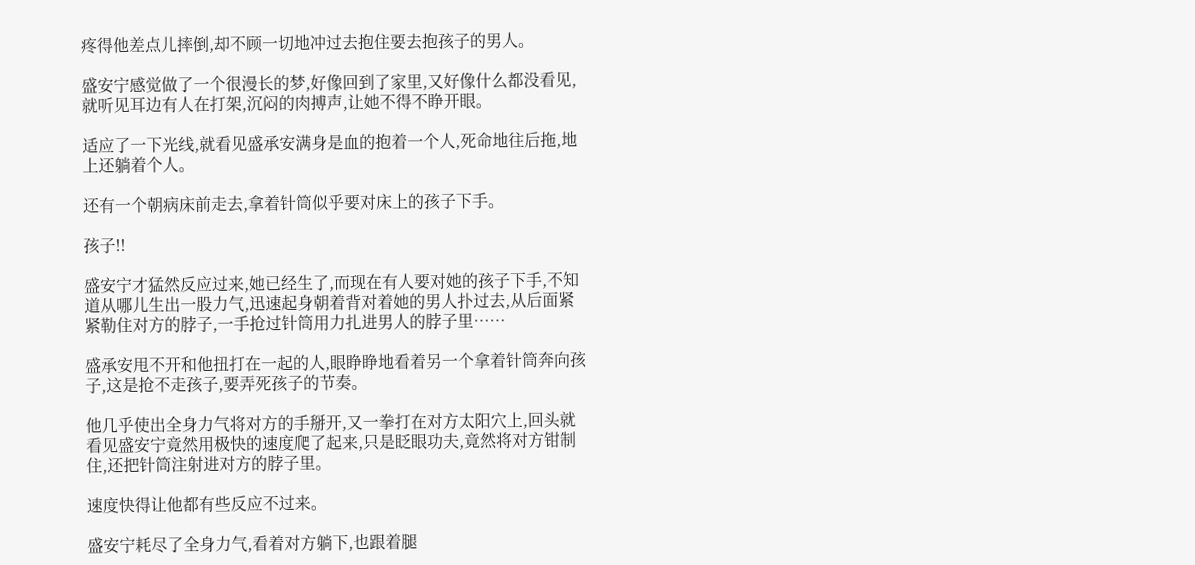疼得他差点儿摔倒,却不顾一切地冲过去抱住要去抱孩子的男人。

盛安宁感觉做了一个很漫长的梦,好像回到了家里,又好像什么都没看见,就听见耳边有人在打架,沉闷的肉搏声,让她不得不睁开眼。

适应了一下光线,就看见盛承安满身是血的抱着一个人,死命地往后拖,地上还躺着个人。

还有一个朝病床前走去,拿着针筒似乎要对床上的孩子下手。

孩子!!

盛安宁才猛然反应过来,她已经生了,而现在有人要对她的孩子下手,不知道从哪儿生出一股力气,迅速起身朝着背对着她的男人扑过去,从后面紧紧勒住对方的脖子,一手抢过针筒用力扎进男人的脖子里……

盛承安甩不开和他扭打在一起的人,眼睁睁地看着另一个拿着针筒奔向孩子,这是抢不走孩子,要弄死孩子的节奏。

他几乎使出全身力气将对方的手掰开,又一拳打在对方太阳穴上,回头就看见盛安宁竟然用极快的速度爬了起来,只是眨眼功夫,竟然将对方钳制住,还把针筒注射进对方的脖子里。

速度快得让他都有些反应不过来。

盛安宁耗尽了全身力气,看着对方躺下,也跟着腿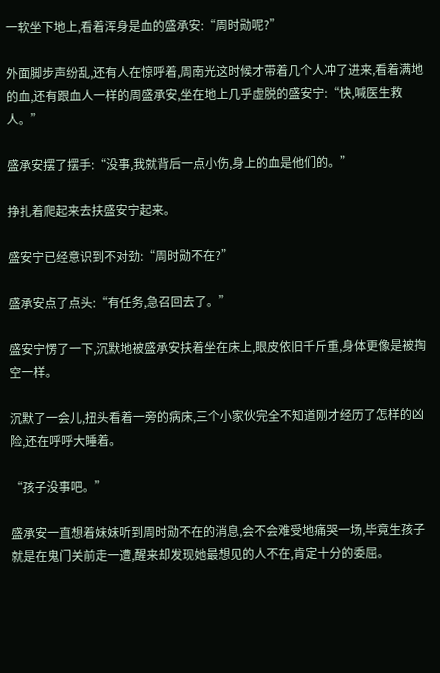一软坐下地上,看着浑身是血的盛承安:“周时勋呢?”

外面脚步声纷乱,还有人在惊呼着,周南光这时候才带着几个人冲了进来,看着满地的血,还有跟血人一样的周盛承安,坐在地上几乎虚脱的盛安宁:“快,喊医生救人。”

盛承安摆了摆手:“没事,我就背后一点小伤,身上的血是他们的。”

挣扎着爬起来去扶盛安宁起来。

盛安宁已经意识到不对劲:“周时勋不在?”

盛承安点了点头:“有任务,急召回去了。”

盛安宁愣了一下,沉默地被盛承安扶着坐在床上,眼皮依旧千斤重,身体更像是被掏空一样。

沉默了一会儿,扭头看着一旁的病床,三个小家伙完全不知道刚才经历了怎样的凶险,还在呼呼大睡着。

“孩子没事吧。”

盛承安一直想着妹妹听到周时勋不在的消息,会不会难受地痛哭一场,毕竟生孩子就是在鬼门关前走一遭,醒来却发现她最想见的人不在,肯定十分的委屈。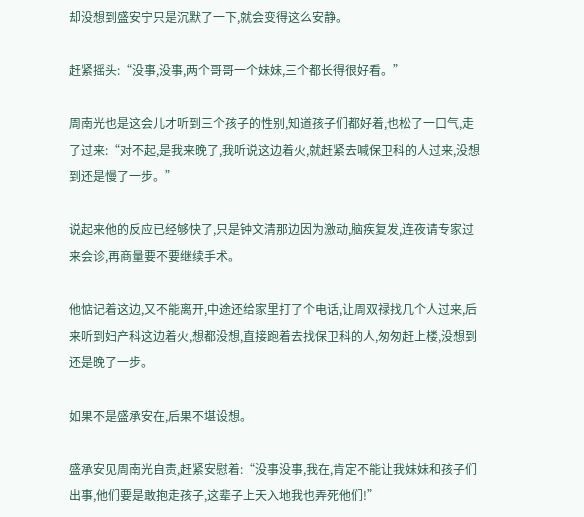却没想到盛安宁只是沉默了一下,就会变得这么安静。

赶紧摇头:“没事,没事,两个哥哥一个妹妹,三个都长得很好看。”

周南光也是这会儿才听到三个孩子的性别,知道孩子们都好着,也松了一口气,走了过来:“对不起,是我来晚了,我听说这边着火,就赶紧去喊保卫科的人过来,没想到还是慢了一步。”

说起来他的反应已经够快了,只是钟文清那边因为激动,脑疾复发,连夜请专家过来会诊,再商量要不要继续手术。

他惦记着这边,又不能离开,中途还给家里打了个电话,让周双禄找几个人过来,后来听到妇产科这边着火,想都没想,直接跑着去找保卫科的人,匆匆赶上楼,没想到还是晚了一步。

如果不是盛承安在,后果不堪设想。

盛承安见周南光自责,赶紧安慰着:“没事没事,我在,肯定不能让我妹妹和孩子们出事,他们要是敢抱走孩子,这辈子上天入地我也弄死他们!”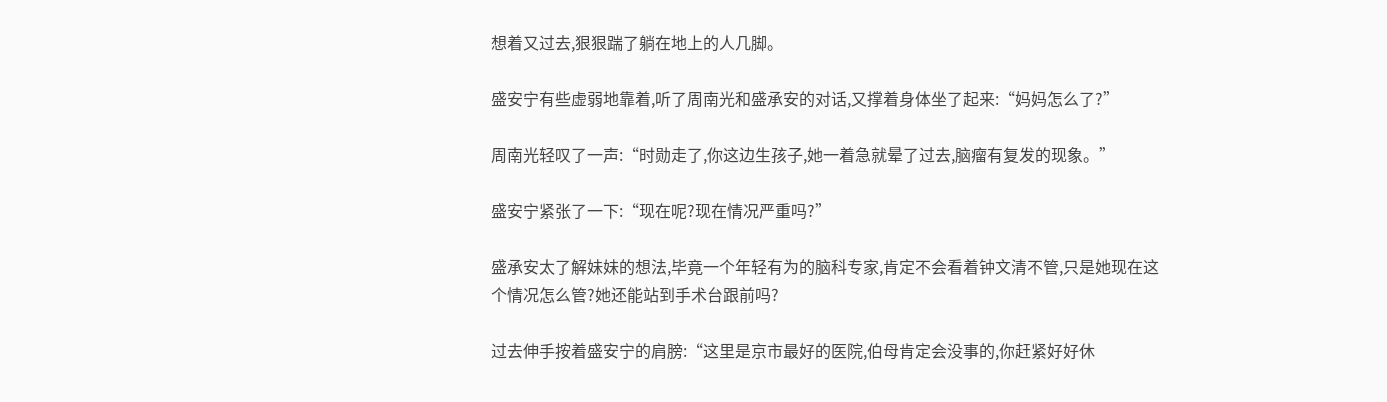想着又过去,狠狠踹了躺在地上的人几脚。

盛安宁有些虚弱地靠着,听了周南光和盛承安的对话,又撑着身体坐了起来:“妈妈怎么了?”

周南光轻叹了一声:“时勋走了,你这边生孩子,她一着急就晕了过去,脑瘤有复发的现象。”

盛安宁紧张了一下:“现在呢?现在情况严重吗?”

盛承安太了解妹妹的想法,毕竟一个年轻有为的脑科专家,肯定不会看着钟文清不管,只是她现在这个情况怎么管?她还能站到手术台跟前吗?

过去伸手按着盛安宁的肩膀:“这里是京市最好的医院,伯母肯定会没事的,你赶紧好好休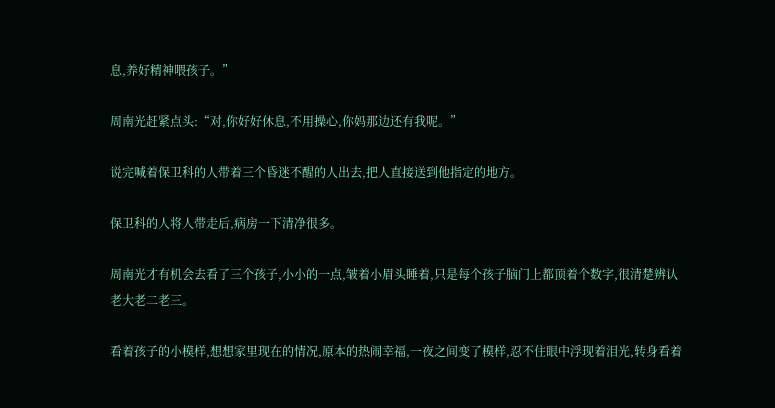息,养好精神喂孩子。”

周南光赶紧点头:“对,你好好休息,不用操心,你妈那边还有我呢。”

说完喊着保卫科的人带着三个昏迷不醒的人出去,把人直接送到他指定的地方。

保卫科的人将人带走后,病房一下清净很多。

周南光才有机会去看了三个孩子,小小的一点,皱着小眉头睡着,只是每个孩子脑门上都顶着个数字,很清楚辨认老大老二老三。

看着孩子的小模样,想想家里现在的情况,原本的热闹幸福,一夜之间变了模样,忍不住眼中浮现着泪光,转身看着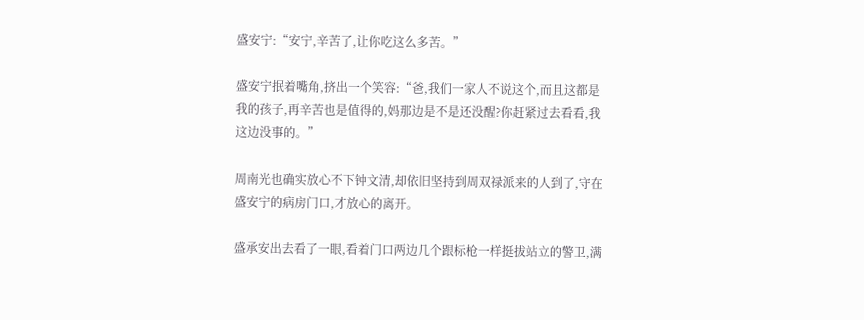盛安宁:“安宁,辛苦了,让你吃这么多苦。”

盛安宁抿着嘴角,挤出一个笑容:“爸,我们一家人不说这个,而且这都是我的孩子,再辛苦也是值得的,妈那边是不是还没醒?你赶紧过去看看,我这边没事的。”

周南光也确实放心不下钟文清,却依旧坚持到周双禄派来的人到了,守在盛安宁的病房门口,才放心的离开。

盛承安出去看了一眼,看着门口两边几个跟标枪一样挺拔站立的警卫,满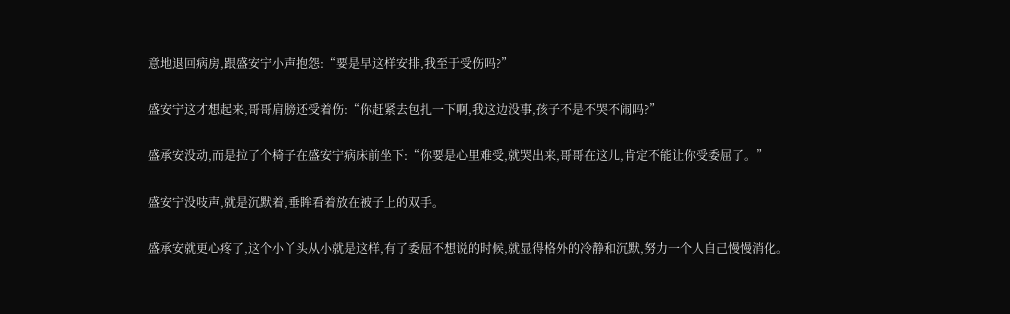意地退回病房,跟盛安宁小声抱怨:“要是早这样安排,我至于受伤吗?”

盛安宁这才想起来,哥哥肩膀还受着伤:“你赶紧去包扎一下啊,我这边没事,孩子不是不哭不闹吗?”

盛承安没动,而是拉了个椅子在盛安宁病床前坐下:“你要是心里难受,就哭出来,哥哥在这儿,肯定不能让你受委屈了。”

盛安宁没吱声,就是沉默着,垂眸看着放在被子上的双手。

盛承安就更心疼了,这个小丫头从小就是这样,有了委屈不想说的时候,就显得格外的冷静和沉默,努力一个人自己慢慢消化。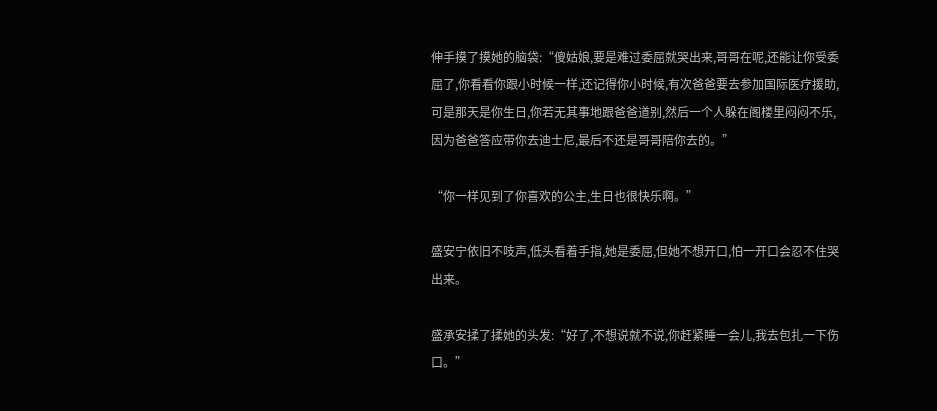伸手摸了摸她的脑袋:“傻姑娘,要是难过委屈就哭出来,哥哥在呢,还能让你受委屈了,你看看你跟小时候一样,还记得你小时候,有次爸爸要去参加国际医疗援助,可是那天是你生日,你若无其事地跟爸爸道别,然后一个人躲在阁楼里闷闷不乐,因为爸爸答应带你去迪士尼,最后不还是哥哥陪你去的。”

“你一样见到了你喜欢的公主,生日也很快乐啊。”

盛安宁依旧不吱声,低头看着手指,她是委屈,但她不想开口,怕一开口会忍不住哭出来。

盛承安揉了揉她的头发:“好了,不想说就不说,你赶紧睡一会儿,我去包扎一下伤口。”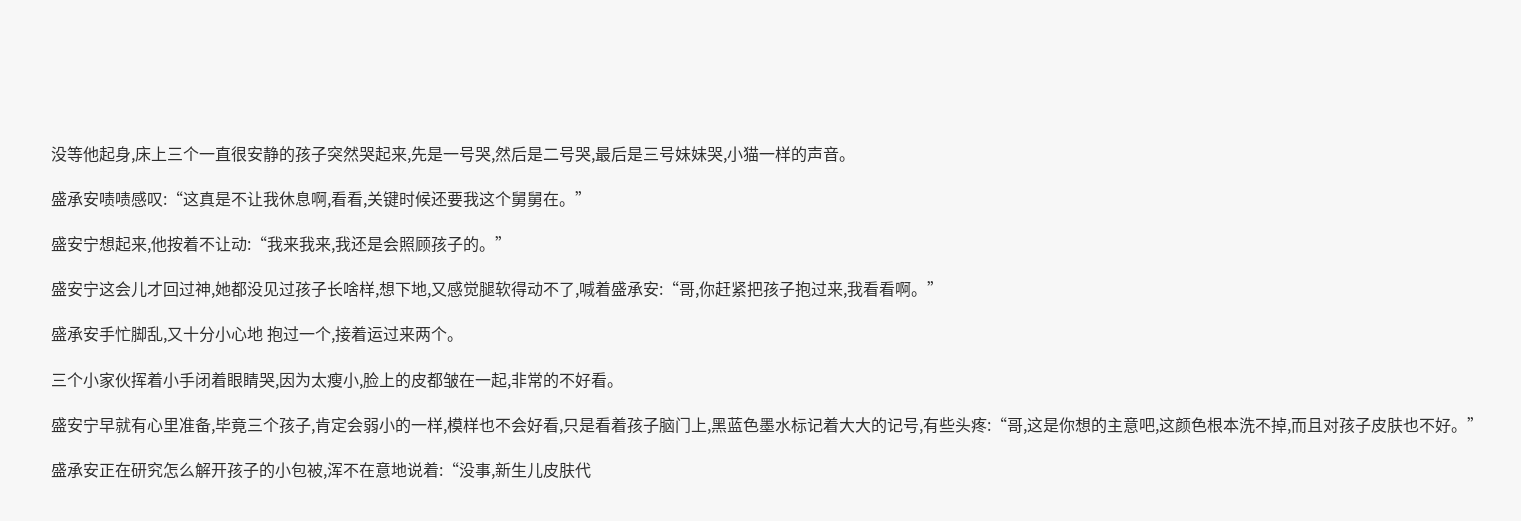没等他起身,床上三个一直很安静的孩子突然哭起来,先是一号哭,然后是二号哭,最后是三号妹妹哭,小猫一样的声音。

盛承安啧啧感叹:“这真是不让我休息啊,看看,关键时候还要我这个舅舅在。”

盛安宁想起来,他按着不让动:“我来我来,我还是会照顾孩子的。”

盛安宁这会儿才回过神,她都没见过孩子长啥样,想下地,又感觉腿软得动不了,喊着盛承安:“哥,你赶紧把孩子抱过来,我看看啊。”

盛承安手忙脚乱,又十分小心地 抱过一个,接着运过来两个。

三个小家伙挥着小手闭着眼睛哭,因为太瘦小,脸上的皮都皱在一起,非常的不好看。

盛安宁早就有心里准备,毕竟三个孩子,肯定会弱小的一样,模样也不会好看,只是看着孩子脑门上,黑蓝色墨水标记着大大的记号,有些头疼:“哥,这是你想的主意吧,这颜色根本洗不掉,而且对孩子皮肤也不好。”

盛承安正在研究怎么解开孩子的小包被,浑不在意地说着:“没事,新生儿皮肤代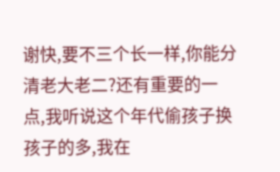谢快,要不三个长一样,你能分清老大老二?还有重要的一点,我听说这个年代偷孩子换孩子的多,我在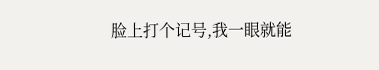脸上打个记号,我一眼就能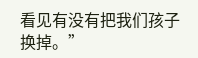看见有没有把我们孩子换掉。”